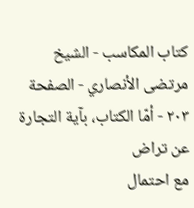كتاب المكاسب - الشيخ مرتضى الأنصاري - الصفحة ٢٠٣ - أمّا الكتاب، بآية التجارة عن تراض
مع احتمال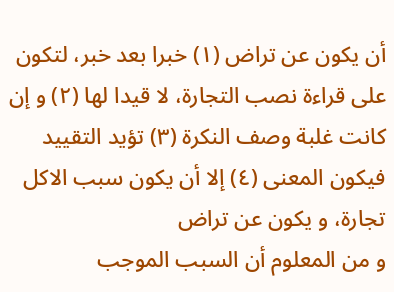أن يكون عن تراض (١) خبرا بعد خبر، لتكون على قراءة نصب التجارة، لا قيدا لها (٢) و إن كانت غلبة وصف النكرة (٣) تؤيد التقييد فيكون المعنى (٤) إلا أن يكون سبب الاكل تجارة، و يكون عن تراض
و من المعلوم أن السبب الموجب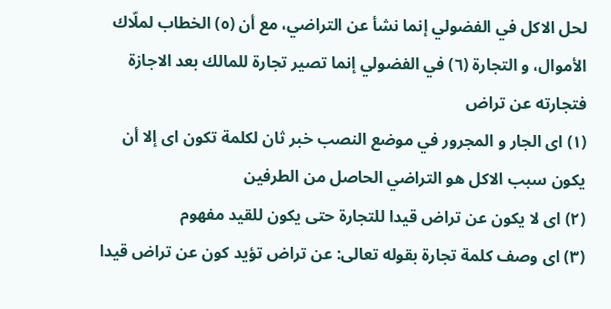لحل الاكل في الفضولي إنما نشأ عن التراضي، مع أن (٥) الخطاب لملّاك الأموال، و التجارة (٦) في الفضولي إنما تصير تجارة للمالك بعد الاجازة فتجارته عن تراض
(١) اى الجار و المجرور في موضع النصب خبر ثان لكلمة تكون اى إلا أن يكون سبب الاكل هو التراضي الحاصل من الطرفين
(٢) اى لا يكون عن تراض قيدا للتجارة حتى يكون للقيد مفهوم
(٣) اى وصف كلمة تجارة بقوله تعالى: عن تراض تؤيد كون عن تراض قيدا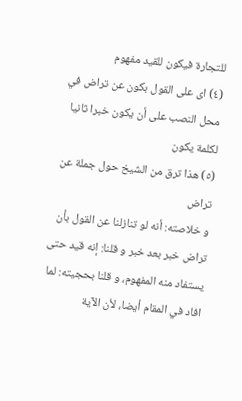للتجارة فيكون للقيد مفهوم
(٤) اى على القول بكون عن تراض في محل النصب على أن يكون خبرا ثانيا لكلمة يكون
(٥) هذا ترق من الشيخ حول جملة عن تراض
و خلاصته: أنه لو تنازلنا عن القول بأن تراض خبر بعد خبر و قلنا: إنه قيد حتى يستفاد منه المفهوم، و قلنا بحجيته: لما افاد في المقام أيضا، لأن الآية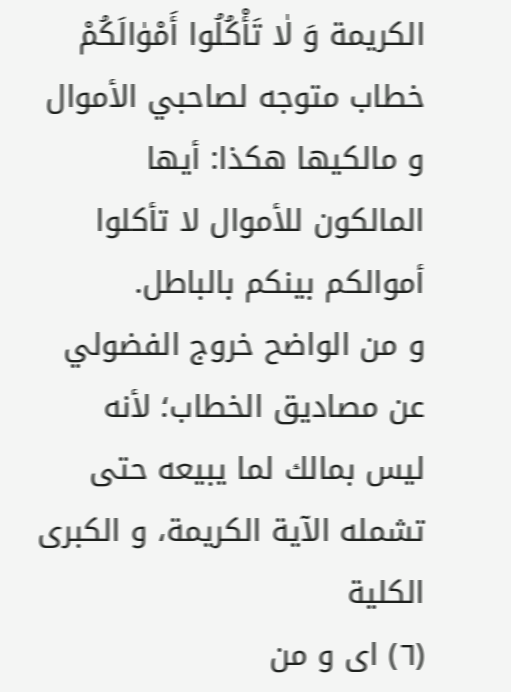الكريمة وَ لٰا تَأْكُلُوا أَمْوٰالَكُمْ خطاب متوجه لصاحبي الأموال و مالكيها هكذا: أيها المالكون للأموال لا تأكلوا أموالكم بينكم بالباطل.
و من الواضح خروج الفضولي عن مصاديق الخطاب؛ لأنه ليس بمالك لما يبيعه حتى تشمله الآية الكريمة، و الكبرى الكلية
(٦) اى و من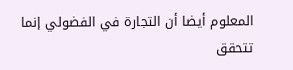المعلوم أيضا أن التجارة في الفضولي إنما تتحقق